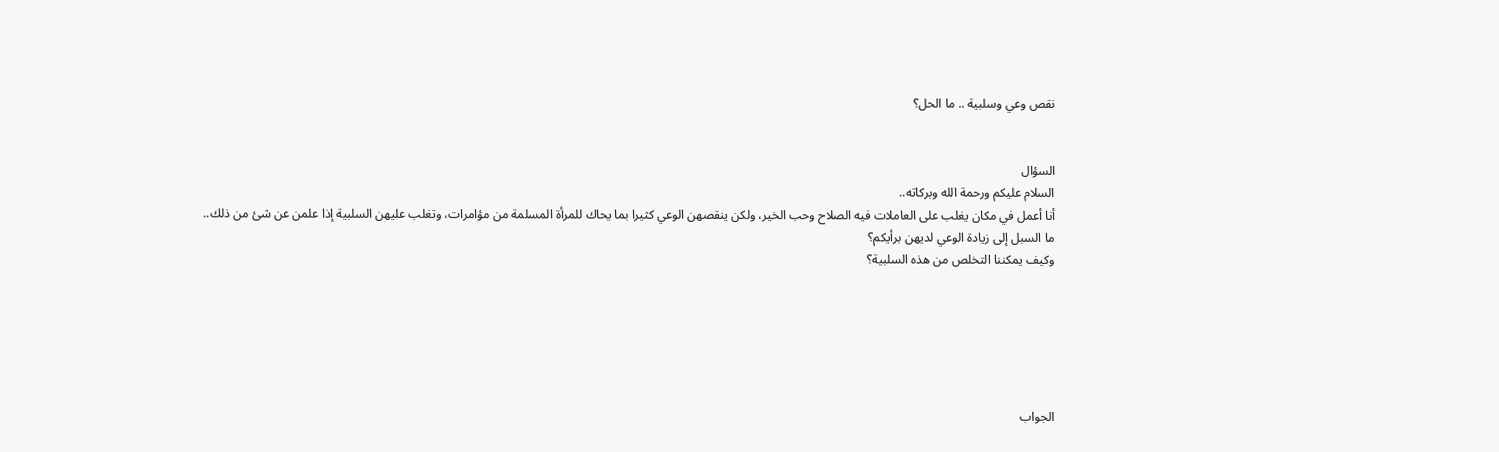نقص وعي وسلبية .. ما الحل؟


السؤال
السلام عليكم ورحمة الله وبركاته..
أنا أعمل في مكان يغلب على العاملات فيه الصلاح وحب الخير، ولكن ينقصهن الوعي كثيرا بما يحاك للمرأة المسلمة من مؤامرات، وتغلب عليهن السلبية إذا علمن عن شئ من ذلك..
ما السبل إلى زيادة الوعي لديهن برأيكم؟
وكيف يمكننا التخلص من هذه السلبية؟






الجواب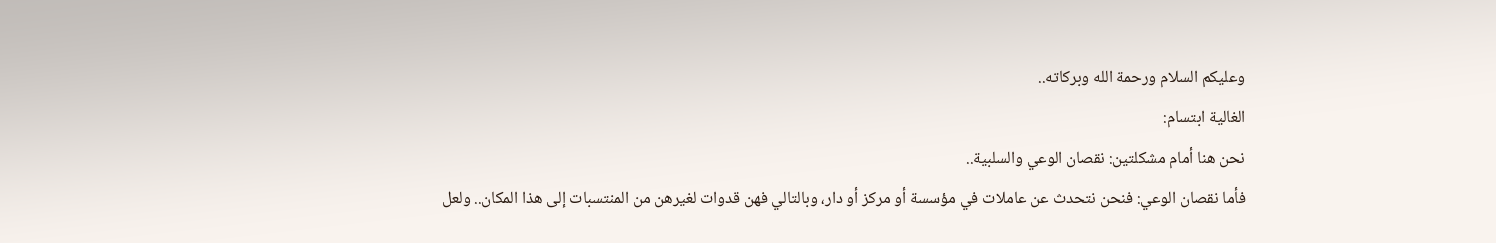وعليكم السلام ورحمة الله وبركاته..
الغالية ابتسام:
نحن هنا أمام مشكلتين: نقصان الوعي والسلبية..
فأما نقصان الوعي: فنحن نتحدث عن عاملات في مؤسسة أو مركز أو دار، وبالتالي فهن قدوات لغيرهن من المنتسبات إلى هذا المكان.. ولعل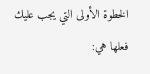الخطوة الأولى التي يجب عليك فعلها هي: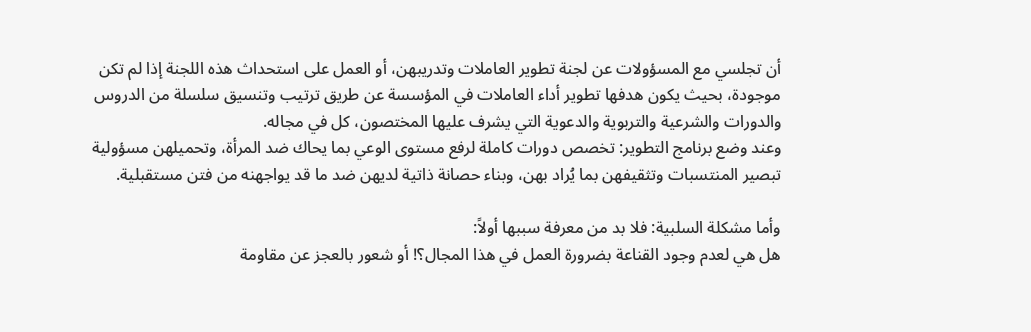أن تجلسي مع المسؤولات عن لجنة تطوير العاملات وتدريبهن، أو العمل على استحداث هذه اللجنة إذا لم تكن موجودة، بحيث يكون هدفها تطوير أداء العاملات في المؤسسة عن طريق ترتيب وتنسيق سلسلة من الدروس والدورات والشرعية والتربوية والدعوية التي يشرف عليها المختصون، كل في مجاله.
وعند وضع برنامج التطوير: تخصص دورات كاملة لرفع مستوى الوعي بما يحاك ضد المرأة، وتحميلهن مسؤولية تبصير المنتسبات وتثقيفهن بما يُراد بهن، وبناء حصانة ذاتية لديهن ضد ما قد يواجهنه من فتن مستقبلية.

وأما مشكلة السلبية: فلا بد من معرفة سببها أولاً:
هل هي لعدم وجود القناعة بضرورة العمل في هذا المجال؟! أو شعور بالعجز عن مقاومة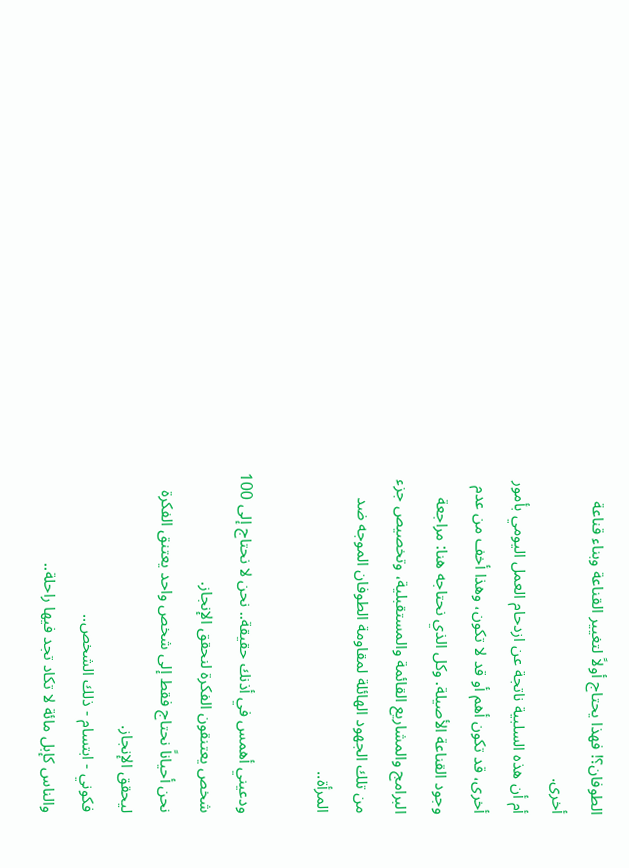الطوفان؟! فهذا يحتاج أولاً لتغيير القناعة وبناء قناعة أخرى.
أم أن هذه السلبية ناتجة عن ازدحام العمل اليومي بأمور أخرى، قد تكون أهم أو قد لا تكون، وهذا أخف من عدم وجود القناعة الأصيلة. وكل الذي نحتاجه هنا: مراجعة البرامج والمشاريع القائمة والمستقبلية، وتخصيص جزء من تلك الجهود الهائلة لمقاومة الطوفان الموجه ضد المرأة..

ودعيني أهمس في أذنك حقيقة.. نحن لا نحتاج إلى 100 شخص يعتنقون الفكرة لنحقق الإنجاز.
نحن أحياناً نحتاج فقط إلى شخص واحد يعتنق الفكرة ليحقق الإنجاز.
فكوني - ابتسام - ذلك الشخص..
والناس كإبل مائة لا تكاد تجد فيها راحلة..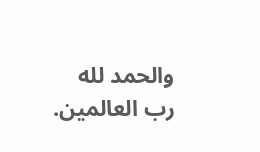والحمد لله رب العالمين.